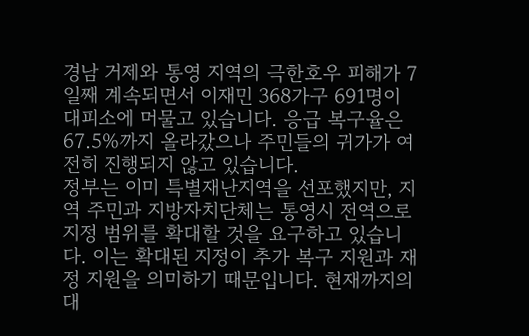경남 거제와 통영 지역의 극한호우 피해가 7일째 계속되면서 이재민 368가구 691명이 대피소에 머물고 있습니다. 응급 복구율은 67.5%까지 올라갔으나 주민들의 귀가가 여전히 진행되지 않고 있습니다.
정부는 이미 특별재난지역을 선포했지만, 지역 주민과 지방자치단체는 통영시 전역으로 지정 범위를 확대할 것을 요구하고 있습니다. 이는 확대된 지정이 추가 복구 지원과 재정 지원을 의미하기 때문입니다. 현재까지의 대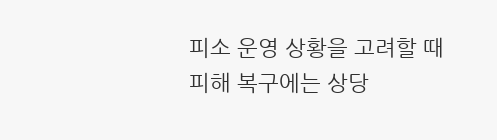피소 운영 상황을 고려할 때 피해 복구에는 상당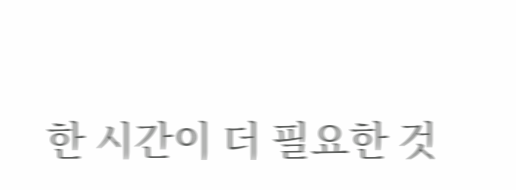한 시간이 더 필요한 것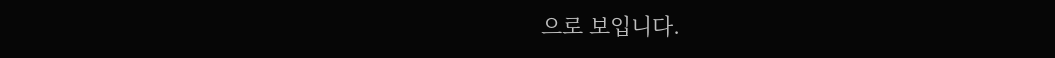으로 보입니다.